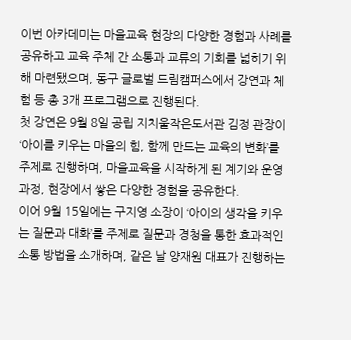이번 아카데미는 마을교육 현장의 다양한 경험과 사례를 공유하고 교육 주체 간 소통과 교류의 기회를 넓히기 위해 마련됐으며, 동구 글로벌 드림캠퍼스에서 강연과 체험 등 총 3개 프로그램으로 진행된다.
첫 강연은 9월 8일 공립 지치울작은도서관 김정 관장이 ‘아이를 키우는 마을의 힘, 함께 만드는 교육의 변화’를 주제로 진행하며, 마을교육을 시작하게 된 계기와 운영 과정, 현장에서 쌓은 다양한 경험을 공유한다.
이어 9월 15일에는 구지영 소장이 ‘아이의 생각을 키우는 질문과 대화’를 주제로 질문과 경청을 통한 효과적인 소통 방법을 소개하며, 같은 날 양재원 대표가 진행하는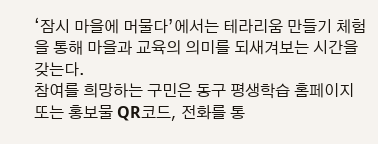‘잠시 마을에 머물다’에서는 테라리움 만들기 체험을 통해 마을과 교육의 의미를 되새겨보는 시간을 갖는다.
참여를 희망하는 구민은 동구 평생학습 홈페이지 또는 홍보물 QR코드, 전화를 통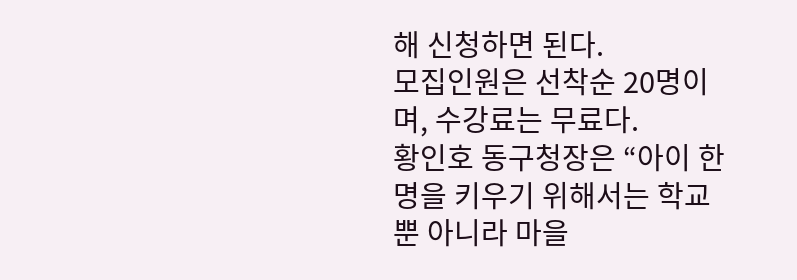해 신청하면 된다.
모집인원은 선착순 20명이며, 수강료는 무료다.
황인호 동구청장은 “아이 한 명을 키우기 위해서는 학교뿐 아니라 마을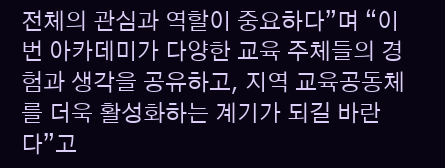전체의 관심과 역할이 중요하다”며 “이번 아카데미가 다양한 교육 주체들의 경험과 생각을 공유하고, 지역 교육공동체를 더욱 활성화하는 계기가 되길 바란다”고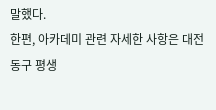말했다.
한편, 아카데미 관련 자세한 사항은 대전 동구 평생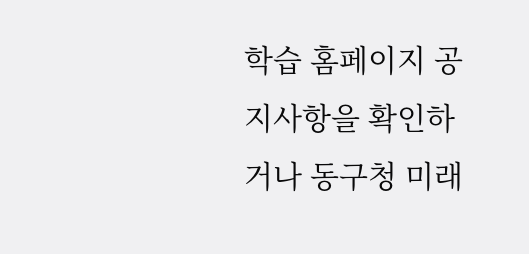학습 홈페이지 공지사항을 확인하거나 동구청 미래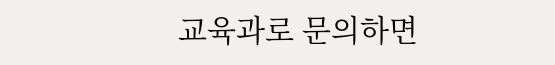교육과로 문의하면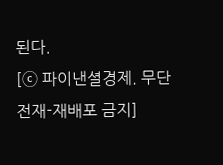된다.
[ⓒ 파이낸셜경제. 무단전재-재배포 금지]